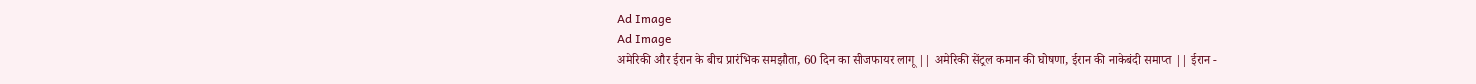Ad Image
Ad Image
अमेरिकी और ईरान के बीच प्रारंभिक समझौता, 60 दिन का सीजफायर लागू || अमेरिकी सेंट्रल कमान की घोषणा, ईरान की नाकेबंदी समाप्त || ईरान -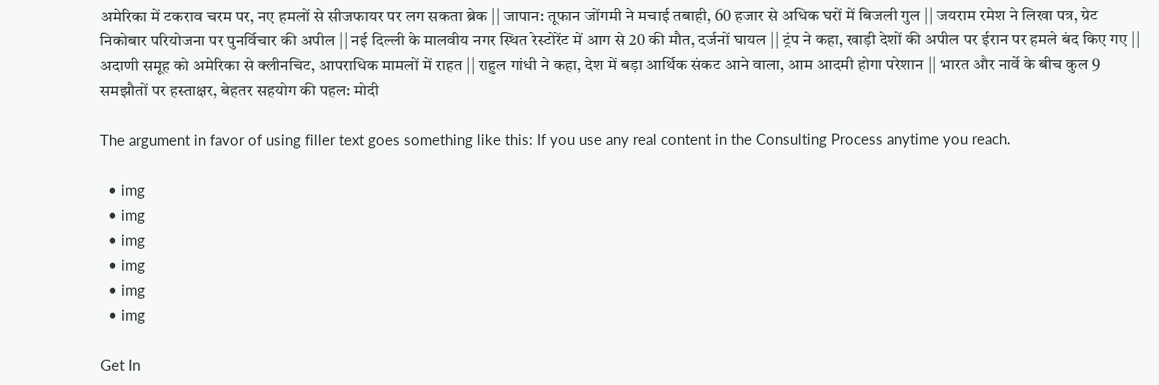अमेरिका में टकराव चरम पर, नए हमलों से सीजफायर पर लग सकता ब्रेक || जापान: तूफान जोंगमी ने मचाई तबाही, 60 हजार से अधिक घरों में बिजली गुल || जयराम रमेश ने लिखा पत्र, ग्रेट निकोबार परियोजना पर पुनर्विचार की अपील || नई दिल्ली के मालवीय नगर स्थित रेस्टोरेंट में आग से 20 की मौत, दर्जनों घायल || ट्रंप ने कहा, खाड़ी देशों की अपील पर ईरान पर हमले बंद किए गए || अदाणी समूह को अमेरिका से क्लीनचिट, आपराधिक मामलों में राहत || राहुल गांधी ने कहा, देश में बड़ा आर्थिक संकट आने वाला, आम आदमी होगा परेशान || भारत और नार्वे के बीच कुल 9 समझौतों पर हस्ताक्षर, बेहतर सहयोग की पहल: मोदी

The argument in favor of using filler text goes something like this: If you use any real content in the Consulting Process anytime you reach.

  • img
  • img
  • img
  • img
  • img
  • img

Get In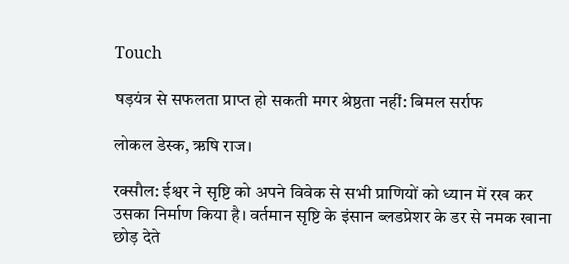Touch

षड़यंत्र से सफलता प्राप्त हो सकती मगर श्रेष्ठता नहीं: बिमल सर्राफ

लोकल डेस्क, ऋषि राज।

रक्सौल: ईश्वर ने सृष्टि को अपने विवेक से सभी प्राणियों को ध्यान में रख कर उसका निर्माण किया है। वर्तमान सृष्टि के इंसान ब्लडप्रेशर के डर से नमक खाना छोड़ देते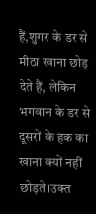हैं,शुगर के डर से मीठा खाना छोड़ देते हैं, लेकिन भगवान के डर से दूसरों के हक का खाना क्यों नहीं छोड़ते।उक्त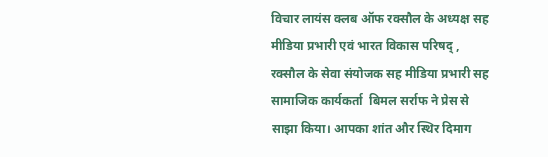विचार लायंस क्लब ऑफ रक्सौल के अध्यक्ष सह मीडिया प्रभारी एवं भारत विकास परिषद् , रक्सौल के सेवा संयोजक सह मीडिया प्रभारी सह सामाजिक कार्यकर्ता  बिमल सर्राफ ने प्रेस से साझा किया। आपका शांत और स्थिर दिमाग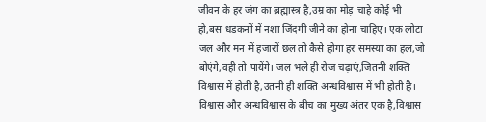जीवन के हर जंग का ब्रह्मास्त्र है,उम्र का मोड़ चाहे कोई भी हो,बस धडकनों में नशा जिंदगी जीने का होना चाहिए। एक लोटा जल और मन में हजारों छल तो कैसे होगा हर समस्या का हल,जो बोएंगे,वही तो पायेंगे। जल भले ही रोज चढ़ाएं,जितनी शक्ति विश्वास में होती है,उतनी ही शक्ति अन्धविश्वास में भी होती है। विश्वास और अन्धविश्वास के बीच का मुख्य अंतर एक है,विश्वास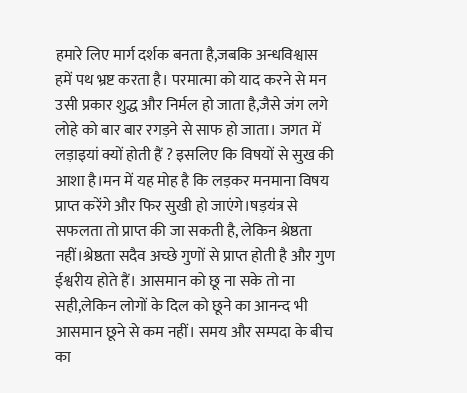हमारे लिए मार्ग दर्शक बनता है,जबकि अन्धविश्वास हमें पथ भ्रष्ट करता है। परमात्मा को याद करने से मन उसी प्रकार शुद्ध और निर्मल हो जाता है,जैसे जंग लगे लोहे को बार बार रगड़ने से साफ हो जाता। जगत में लड़ाइयां क्यों होती हैं ? इसलिए कि विषयों से सुख की आशा है।मन में यह मोह है कि लड़कर मनमाना विषय प्राप्त करेंगे और फिर सुखी हो जाएंगे।षड़यंत्र से सफलता तो प्राप्त की जा सकती है, लेकिन श्रेष्ठता नहीं।श्रेष्ठता सदैव अच्छे गुणों से प्राप्त होती है और गुण ईश्वरीय होते हैं। आसमान को छू ना सके तो ना सही,लेकिन लोगों के दिल को छूने का आनन्द भी आसमान छूने से कम नहीं। समय और सम्पदा के बीच का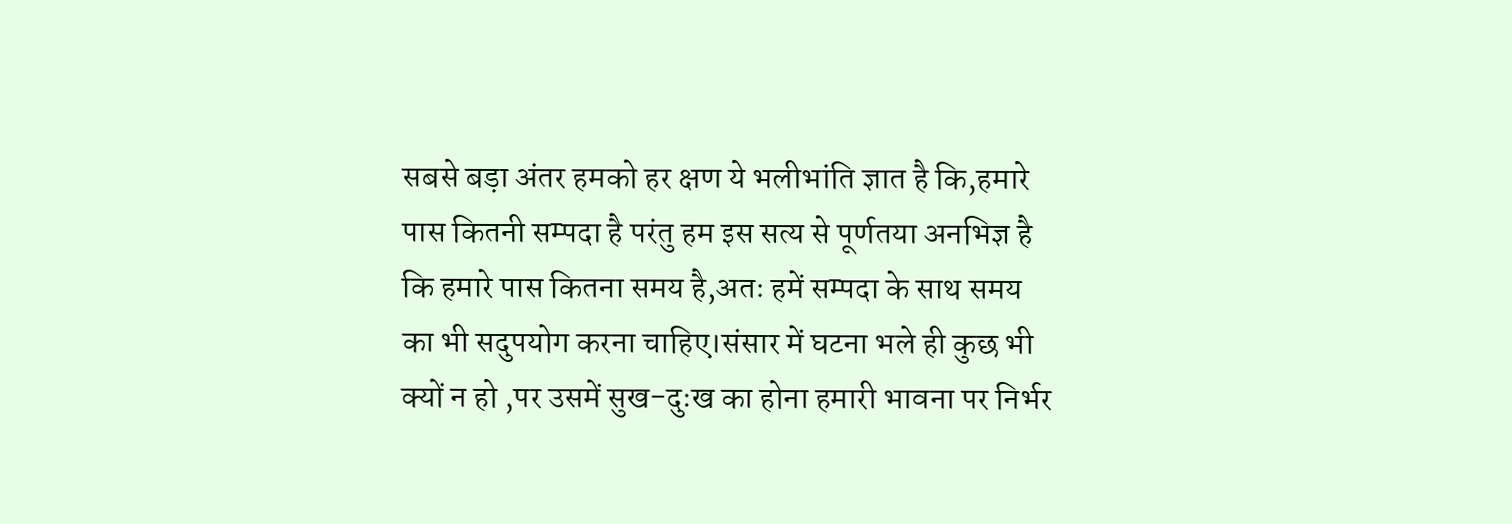सबसे बड़ा अंतर हमको हर क्षण ये भलीभांति ज्ञात है कि,हमारे पास कितनी सम्पदा है परंतु हम इस सत्य से पूर्णतया अनभिज्ञ है कि हमारे पास कितना समय है,अतः हमें सम्पदा के साथ समय का भी सदुपयोग करना चाहिए।संसार में घटना भले ही कुछ भी क्यों न हो ,पर उसमें सुख-दुःख का होना हमारी भावना पर निर्भर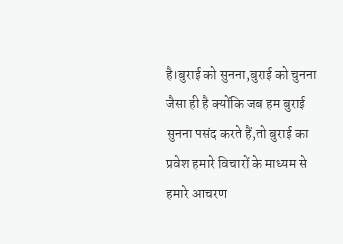है।बुराई को सुनना,बुराई को चुनना जैसा ही है क्योंकि जब हम बुराई सुनना पसंद करते हैं,तो बुराई का प्रवेश हमारे विचारों के माध्यम से हमारे आचरण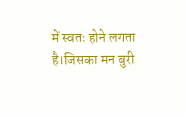में स्वतः होने लगता है।जिसका मन बुरी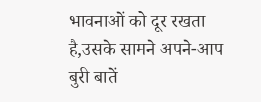भावनाओं को दूर रखता है,उसके सामने अपने-आप बुरी बातें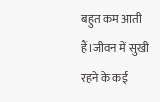बहुत कम आती हैं।जीवन में सुखी रहने के कई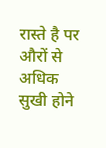रास्ते है पर औरों से अधिक सुखी होने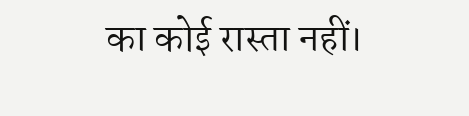का कोई रास्ता नहीं।